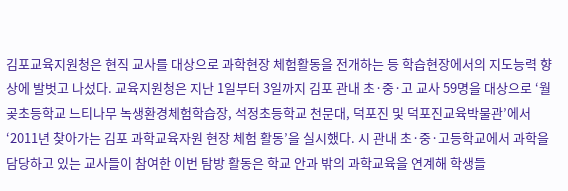김포교육지원청은 현직 교사를 대상으로 과학현장 체험활동을 전개하는 등 학습현장에서의 지도능력 향상에 발벗고 나섰다. 교육지원청은 지난 1일부터 3일까지 김포 관내 초·중·고 교사 59명을 대상으로 ‘월곶초등학교 느티나무 녹생환경체험학습장, 석정초등학교 천문대, 덕포진 및 덕포진교육박물관’에서 ‘2011년 찾아가는 김포 과학교육자원 현장 체험 활동’을 실시했다. 시 관내 초·중·고등학교에서 과학을 담당하고 있는 교사들이 참여한 이번 탐방 활동은 학교 안과 밖의 과학교육을 연계해 학생들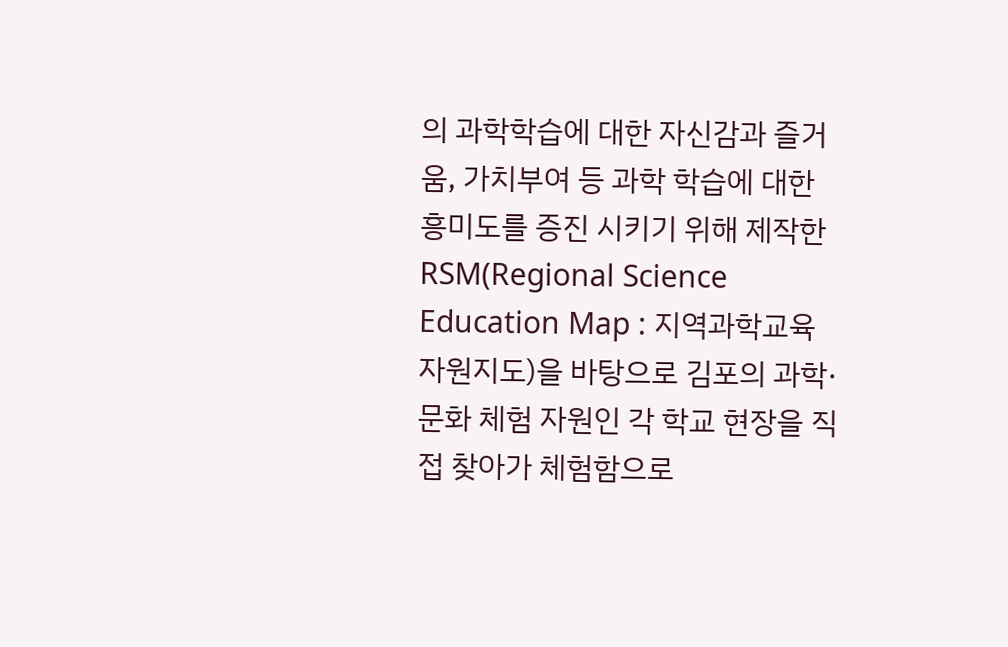의 과학학습에 대한 자신감과 즐거움, 가치부여 등 과학 학습에 대한 흥미도를 증진 시키기 위해 제작한 RSM(Regional Science Education Map : 지역과학교육자원지도)을 바탕으로 김포의 과학·문화 체험 자원인 각 학교 현장을 직접 찾아가 체험함으로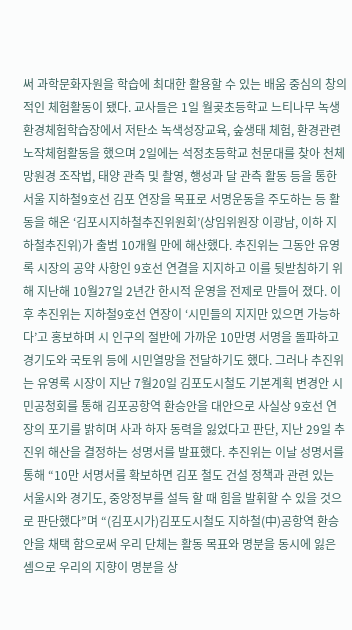써 과학문화자원을 학습에 최대한 활용할 수 있는 배움 중심의 창의적인 체험활동이 됐다. 교사들은 1일 월곶초등학교 느티나무 녹생환경체험학습장에서 저탄소 녹색성장교육, 숲생태 체험, 환경관련 노작체험활동을 했으며 2일에는 석정초등학교 천문대를 찾아 천체망원경 조작법, 태양 관측 및 촬영, 행성과 달 관측 활동 등을 통한
서울 지하철9호선 김포 연장을 목표로 서명운동을 주도하는 등 활동을 해온 ‘김포시지하철추진위원회’(상임위원장 이광남, 이하 지하철추진위)가 출범 10개월 만에 해산했다. 추진위는 그동안 유영록 시장의 공약 사항인 9호선 연결을 지지하고 이를 뒷받침하기 위해 지난해 10월27일 2년간 한시적 운영을 전제로 만들어 졌다. 이후 추진위는 지하철9호선 연장이 ‘시민들의 지지만 있으면 가능하다’고 홍보하며 시 인구의 절반에 가까운 10만명 서명을 돌파하고 경기도와 국토위 등에 시민열망을 전달하기도 했다. 그러나 추진위는 유영록 시장이 지난 7월20일 김포도시철도 기본계획 변경안 시민공청회를 통해 김포공항역 환승안을 대안으로 사실상 9호선 연장의 포기를 밝히며 사과 하자 동력을 잃었다고 판단, 지난 29일 추진위 해산을 결정하는 성명서를 발표했다. 추진위는 이날 성명서를 통해 “10만 서명서를 확보하면 김포 철도 건설 정책과 관련 있는 서울시와 경기도, 중앙정부를 설득 할 때 힘을 발휘할 수 있을 것으로 판단했다”며 “(김포시가)김포도시철도 지하철(中)공항역 환승안을 채택 함으로써 우리 단체는 활동 목표와 명분을 동시에 잃은 셈으로 우리의 지향이 명분을 상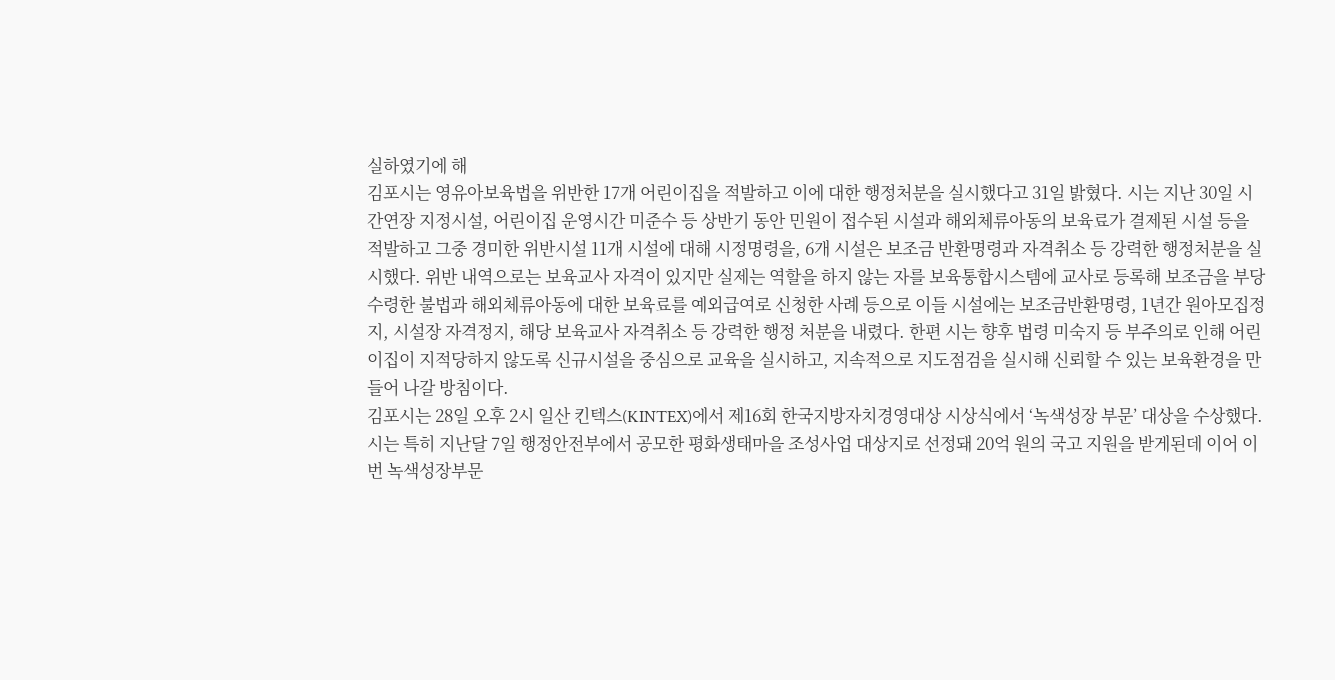실하였기에 해
김포시는 영유아보육법을 위반한 17개 어린이집을 적발하고 이에 대한 행정처분을 실시했다고 31일 밝혔다. 시는 지난 30일 시간연장 지정시설, 어린이집 운영시간 미준수 등 상반기 동안 민원이 접수된 시설과 해외체류아동의 보육료가 결제된 시설 등을 적발하고 그중 경미한 위반시설 11개 시설에 대해 시정명령을, 6개 시설은 보조금 반환명령과 자격취소 등 강력한 행정처분을 실시했다. 위반 내역으로는 보육교사 자격이 있지만 실제는 역할을 하지 않는 자를 보육통합시스템에 교사로 등록해 보조금을 부당 수령한 불법과 해외체류아동에 대한 보육료를 예외급여로 신청한 사례 등으로 이들 시설에는 보조금반환명령, 1년간 원아모집정지, 시설장 자격정지, 해당 보육교사 자격취소 등 강력한 행정 처분을 내렸다. 한편 시는 향후 법령 미숙지 등 부주의로 인해 어린이집이 지적당하지 않도록 신규시설을 중심으로 교육을 실시하고, 지속적으로 지도점검을 실시해 신뢰할 수 있는 보육환경을 만들어 나갈 방침이다.
김포시는 28일 오후 2시 일산 킨텍스(KINTEX)에서 제16회 한국지방자치경영대상 시상식에서 ‘녹색성장 부문’ 대상을 수상했다. 시는 특히 지난달 7일 행정안전부에서 공모한 평화생태마을 조성사업 대상지로 선정돼 20억 원의 국고 지원을 받게된데 이어 이번 녹색성장부문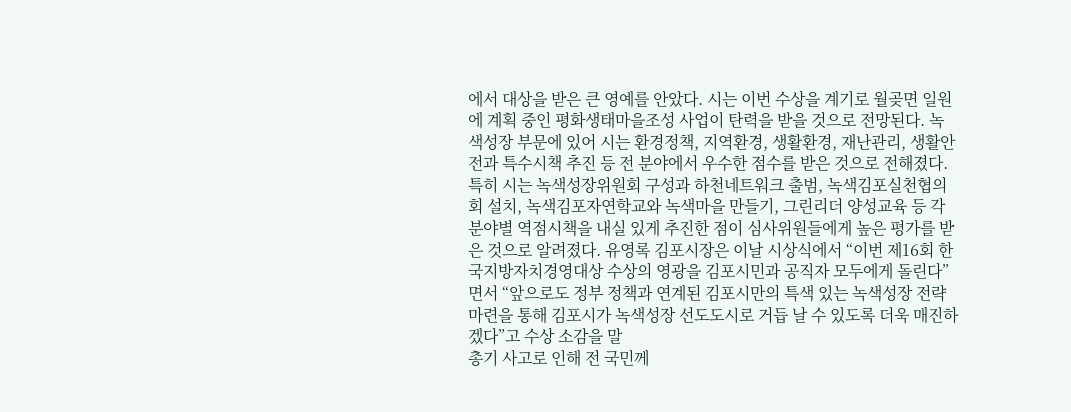에서 대상을 받은 큰 영예를 안았다. 시는 이번 수상을 계기로 월곶면 일원에 계획 중인 평화생태마을조성 사업이 탄력을 받을 것으로 전망된다. 녹색성장 부문에 있어 시는 환경정책, 지역환경, 생활환경, 재난관리, 생활안전과 특수시책 추진 등 전 분야에서 우수한 점수를 받은 것으로 전해졌다. 특히 시는 녹색성장위원회 구성과 하천네트워크 출범, 녹색김포실천협의회 설치, 녹색김포자연학교와 녹색마을 만들기, 그린리더 양성교육 등 각 분야별 역점시책을 내실 있게 추진한 점이 심사위원들에게 높은 평가를 받은 것으로 알려졌다. 유영록 김포시장은 이날 시상식에서 “이번 제16회 한국지방자치경영대상 수상의 영광을 김포시민과 공직자 모두에게 돌린다”면서 “앞으로도 정부 정책과 연계된 김포시만의 특색 있는 녹색성장 전략 마련을 통해 김포시가 녹색성장 선도도시로 거듭 날 수 있도록 더욱 매진하겠다”고 수상 소감을 말
총기 사고로 인해 전 국민께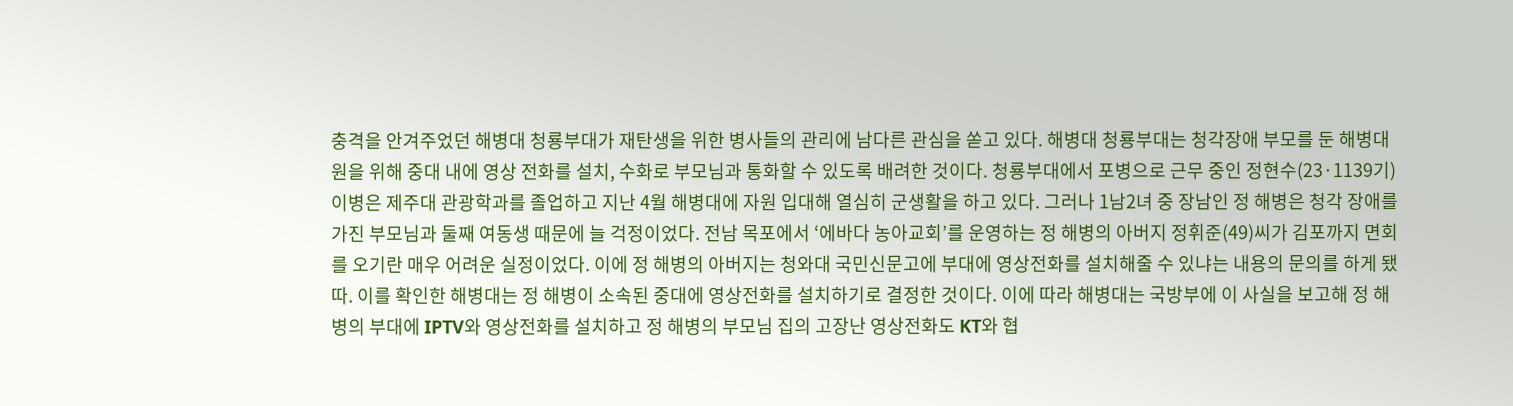충격을 안겨주었던 해병대 청룡부대가 재탄생을 위한 병사들의 관리에 남다른 관심을 쏟고 있다. 해병대 청룡부대는 청각장애 부모를 둔 해병대원을 위해 중대 내에 영상 전화를 설치, 수화로 부모님과 통화할 수 있도록 배려한 것이다. 청룡부대에서 포병으로 근무 중인 정현수(23·1139기) 이병은 제주대 관광학과를 졸업하고 지난 4월 해병대에 자원 입대해 열심히 군생활을 하고 있다. 그러나 1남2녀 중 장남인 정 해병은 청각 장애를 가진 부모님과 둘째 여동생 때문에 늘 걱정이었다. 전남 목포에서 ‘에바다 농아교회’를 운영하는 정 해병의 아버지 정휘준(49)씨가 김포까지 면회를 오기란 매우 어려운 실정이었다. 이에 정 해병의 아버지는 청와대 국민신문고에 부대에 영상전화를 설치해줄 수 있냐는 내용의 문의를 하게 됐따. 이를 확인한 해병대는 정 해병이 소속된 중대에 영상전화를 설치하기로 결정한 것이다. 이에 따라 해병대는 국방부에 이 사실을 보고해 정 해병의 부대에 IPTV와 영상전화를 설치하고 정 해병의 부모님 집의 고장난 영상전화도 KT와 협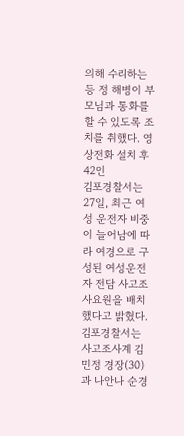의해 수리하는 등 정 해병이 부모님과 통화를 할 수 있도록 조치를 취했다. 영상전화 설치 후 42인
김포경찰서는 27일, 최근 여성 운전자 비중이 늘어남에 따라 여경으로 구성된 여성운전자 전담 사고조사요원을 배치했다고 밝혔다. 김포경찰서는 사고조사계 김민정 경장(30)과 나안나 순경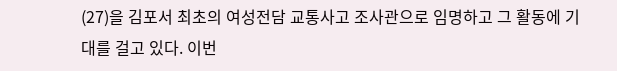(27)을 김포서 최초의 여성전담 교통사고 조사관으로 임명하고 그 활동에 기대를 걸고 있다. 이번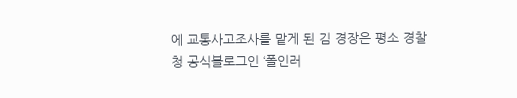에 교통사고조사를 맡게 된 김 경장은 평소 경찰청 공식블로그인 ‘폴인러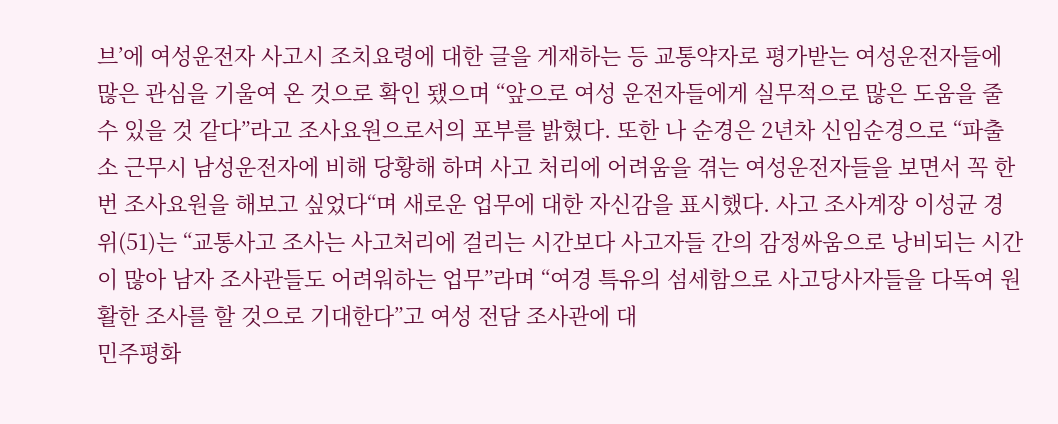브’에 여성운전자 사고시 조치요령에 대한 글을 게재하는 등 교통약자로 평가받는 여성운전자들에 많은 관심을 기울여 온 것으로 확인 됐으며 “앞으로 여성 운전자들에게 실무적으로 많은 도움을 줄 수 있을 것 같다”라고 조사요원으로서의 포부를 밝혔다. 또한 나 순경은 2년차 신임순경으로 “파출소 근무시 남성운전자에 비해 당황해 하며 사고 처리에 어려움을 겪는 여성운전자들을 보면서 꼭 한번 조사요원을 해보고 싶었다“며 새로운 업무에 대한 자신감을 표시했다. 사고 조사계장 이성균 경위(51)는 “교통사고 조사는 사고처리에 걸리는 시간보다 사고자들 간의 감정싸움으로 낭비되는 시간이 많아 남자 조사관들도 어려워하는 업무”라며 “여경 특유의 섬세함으로 사고당사자들을 다독여 원활한 조사를 할 것으로 기대한다”고 여성 전담 조사관에 대
민주평화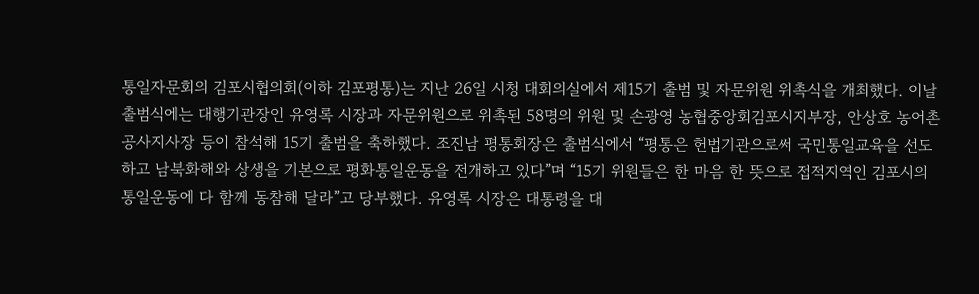통일자문회의 김포시협의회(이하 김포평통)는 지난 26일 시청 대회의실에서 제15기 출범 및 자문위원 위촉식을 개최했다. 이날 출범식에는 대행기관장인 유영록 시장과 자문위원으로 위촉된 58명의 위원 및 손광영 농협중앙회김포시지부장, 안상호 농어촌공사지사장 등이 참석해 15기 출범을 축하했다. 조진남 평통회장은 출범식에서 “평통은 헌법기관으로써 국민통일교육을 선도하고 남북화해와 상생을 기본으로 평화통일운동을 전개하고 있다”며 “15기 위원들은 한 마음 한 뜻으로 접적지역인 김포시의 통일운동에 다 함께 동참해 달라”고 당부했다. 유영록 시장은 대통령을 대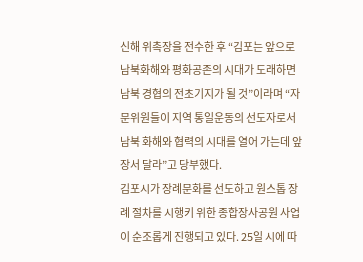신해 위촉장을 전수한 후 “김포는 앞으로 남북화해와 평화공존의 시대가 도래하면 남북 경협의 전초기지가 될 것”이라며 “자문위원들이 지역 통일운동의 선도자로서 남북 화해와 협력의 시대를 열어 가는데 앞장서 달라”고 당부했다.
김포시가 장례문화를 선도하고 원스톱 장례 절차를 시행키 위한 종합장사공원 사업이 순조롭게 진행되고 있다. 25일 시에 따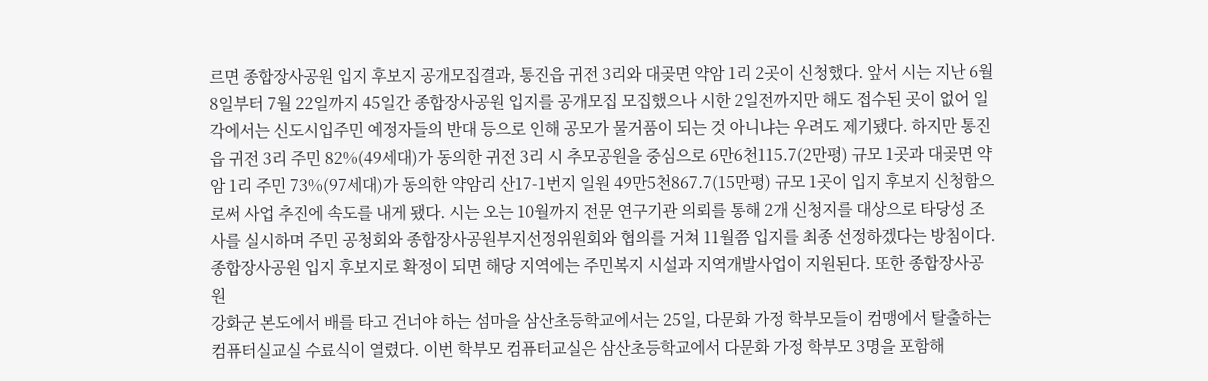르면 종합장사공원 입지 후보지 공개모집결과, 통진읍 귀전 3리와 대곶면 약암 1리 2곳이 신청했다. 앞서 시는 지난 6월 8일부터 7월 22일까지 45일간 종합장사공원 입지를 공개모집 모집했으나 시한 2일전까지만 해도 접수된 곳이 없어 일각에서는 신도시입주민 예정자들의 반대 등으로 인해 공모가 물거품이 되는 것 아니냐는 우려도 제기됐다. 하지만 통진읍 귀전 3리 주민 82%(49세대)가 동의한 귀전 3리 시 추모공원을 중심으로 6만6천115.7(2만평) 규모 1곳과 대곶면 약암 1리 주민 73%(97세대)가 동의한 약암리 산17-1번지 일원 49만5천867.7(15만평) 규모 1곳이 입지 후보지 신청함으로써 사업 추진에 속도를 내게 됐다. 시는 오는 10월까지 전문 연구기관 의뢰를 통해 2개 신청지를 대상으로 타당성 조사를 실시하며 주민 공청회와 종합장사공원부지선정위원회와 협의를 거쳐 11월쯤 입지를 최종 선정하겠다는 방침이다. 종합장사공원 입지 후보지로 확정이 되면 해당 지역에는 주민복지 시설과 지역개발사업이 지원된다. 또한 종합장사공원
강화군 본도에서 배를 타고 건너야 하는 섬마을 삼산초등학교에서는 25일, 다문화 가정 학부모들이 컴맹에서 탈출하는 컴퓨터실교실 수료식이 열렸다. 이번 학부모 컴퓨터교실은 삼산초등학교에서 다문화 가정 학부모 3명을 포함해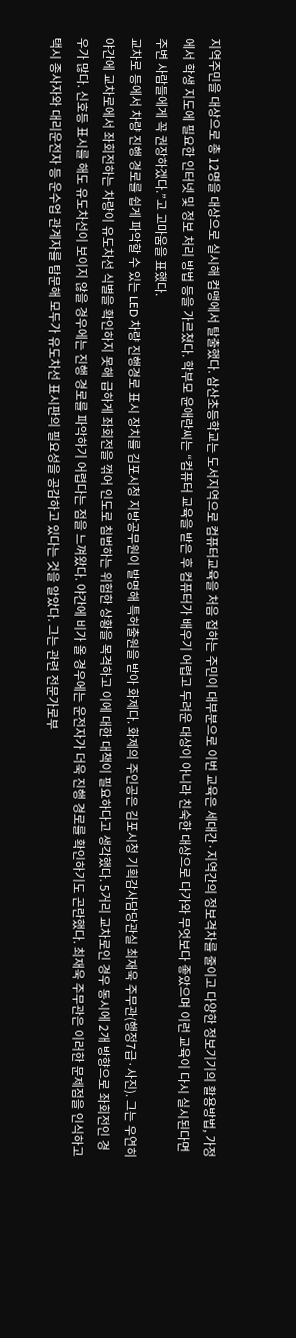지역주민을 대상으로 총 12명을 대상으로 실시해 컴맹에서 탈출했다. 삼산초등학교는 도서지역으로 컴퓨터교육을 처음 접하는 주민이 대부분으로 이번 교육은 세대간·지역간의 정보격차를 줄이고 다양한 정보기기의 활용방법, 가정에서 학생 지도에 필요한 인터넷 및 정보 처리 방법 등을 가르쳤다. 학부모 윤애란씨는 “컴퓨터 교육을 받은 후 컴퓨터가 배우기 어렵고 두려운 대상이 아니라 친숙한 대상으로 다가와 무엇보다 좋았으며 이런 교육이 다시 실시된다면 주변 사람들에게 꼭 권장하겠다.”고 고마움을 표했다.
교차로 등에서 차량 진행 경로를 쉽게 파악할 수 있는 LED 차량 진행경로 표시 장치를 김포시청 지방공무원이 발명해 특허출원을 받아 화제다. 화제의 주인공은 김포시청 기획감사담당관실 최재욱 주무관(행정7급·사진). 그는 우연히 야간에 교차로에서 좌회전하는 차량이 유도차선 식별을 확인하지 못해 급하게 좌회전을 꺾어 인도로 침범하는 위험한 상황을 목격하고 이에 대한 대책이 필요하다고 생각했다. 5거리 교차로인 경우 동시에 2개 방향으로 좌회전인 경우가 많다. 신호등 표시를 해도 유도차선이 보이지 않을 경우에는 진행 경로를 파악하기 어렵다는 점을 느껴왔다. 야간에 비가 올 경우에는 운전자가 더욱 진행 경로를 확인하기도 곤란했다. 최재욱 주무관은 이러한 문제점을 인식하고 택시 종사자와 대리운전자 등 운수업 관계자를 탐문해 모두가 유도차선 표시판의 필요성을 공감하고 있다는 것을 알았다. 그는 관련 전문가로부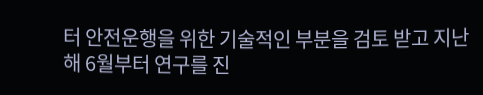터 안전운행을 위한 기술적인 부분을 검토 받고 지난해 6월부터 연구를 진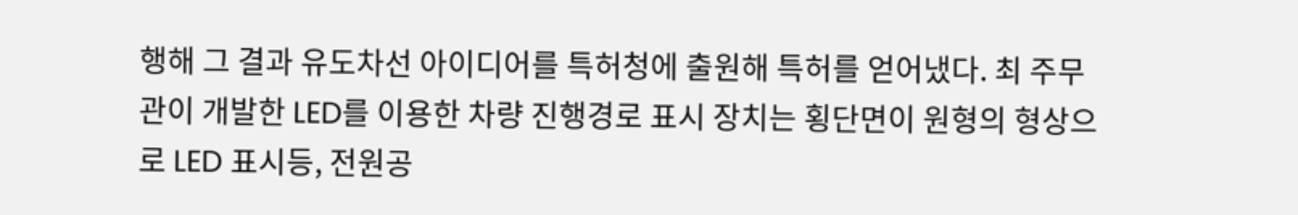행해 그 결과 유도차선 아이디어를 특허청에 출원해 특허를 얻어냈다. 최 주무관이 개발한 LED를 이용한 차량 진행경로 표시 장치는 횡단면이 원형의 형상으로 LED 표시등, 전원공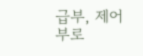급부, 제어부로